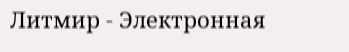Литмир - Электронная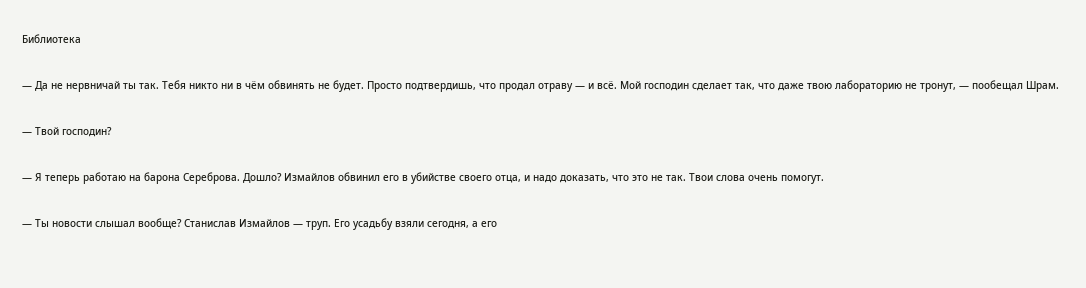Библиотека

— Да не нервничай ты так. Тебя никто ни в чём обвинять не будет. Просто подтвердишь, что продал отраву — и всё. Мой господин сделает так, что даже твою лабораторию не тронут, — пообещал Шрам.

— Твой господин?

— Я теперь работаю на барона Сереброва. Дошло? Измайлов обвинил его в убийстве своего отца, и надо доказать, что это не так. Твои слова очень помогут.

— Ты новости слышал вообще? Станислав Измайлов — труп. Его усадьбу взяли сегодня, а его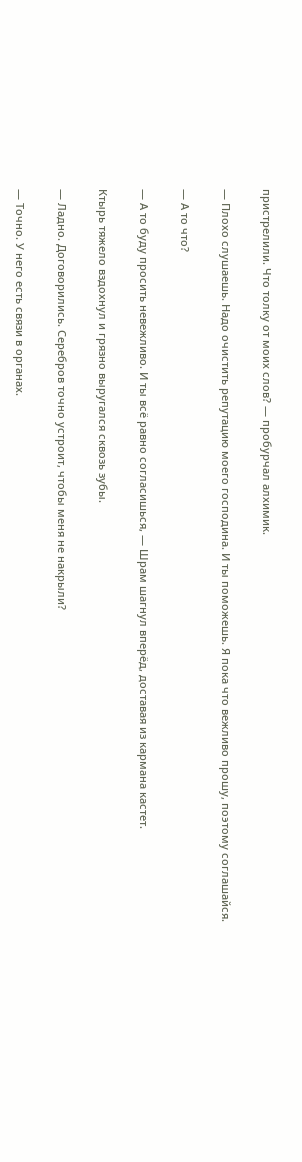пристрелили. Что толку от моих слов? — пробурчал алхимик.

— Плохо слушаешь. Надо очистить репутацию моего господина. И ты поможешь. Я пока что вежливо прошу, поэтому соглашайся.

— А то что?

— А то буду просить невежливо. И ты всё равно согласишься, — Шрам шагнул вперёд, доставая из кармана кастет.

Ктырь тяжело вздохнул и грязно выругался сквозь зубы.

— Ладно. Договорились. Серебров точно устроит, чтобы меня не накрыли?

— Точно. У него есть связи в органах.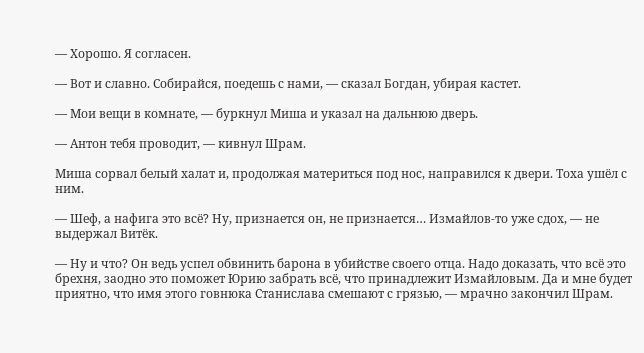— Хорошо. Я согласен.

— Вот и славно. Собирайся, поедешь с нами, — сказал Богдан, убирая кастет.

— Мои вещи в комнате, — буркнул Миша и указал на дальнюю дверь.

— Антон тебя проводит, — кивнул Шрам.

Миша сорвал белый халат и, продолжая материться под нос, направился к двери. Тоха ушёл с ним.

— Шеф, а нафига это всё? Ну, признается он, не признается… Измайлов-то уже сдох, — не выдержал Витёк.

— Ну и что? Он ведь успел обвинить барона в убийстве своего отца. Надо доказать, что всё это брехня, заодно это поможет Юрию забрать всё, что принадлежит Измайловым. Да и мне будет приятно, что имя этого говнюка Станислава смешают с грязью, — мрачно закончил Шрам.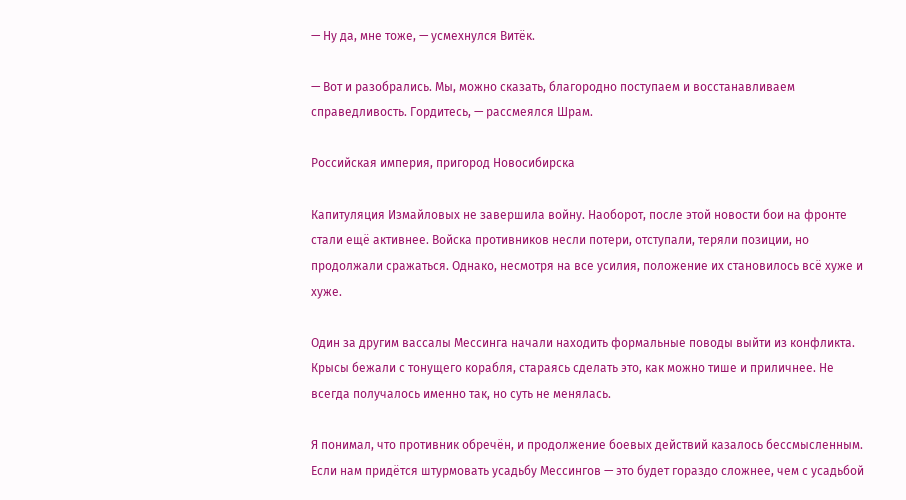— Ну да, мне тоже, — усмехнулся Витёк.

— Вот и разобрались. Мы, можно сказать, благородно поступаем и восстанавливаем справедливость. Гордитесь, — рассмеялся Шрам.

Российская империя, пригород Новосибирска

Капитуляция Измайловых не завершила войну. Наоборот, после этой новости бои на фронте стали ещё активнее. Войска противников несли потери, отступали, теряли позиции, но продолжали сражаться. Однако, несмотря на все усилия, положение их становилось всё хуже и хуже.

Один за другим вассалы Мессинга начали находить формальные поводы выйти из конфликта. Крысы бежали с тонущего корабля, стараясь сделать это, как можно тише и приличнее. Не всегда получалось именно так, но суть не менялась.

Я понимал, что противник обречён, и продолжение боевых действий казалось бессмысленным. Если нам придётся штурмовать усадьбу Мессингов — это будет гораздо сложнее, чем с усадьбой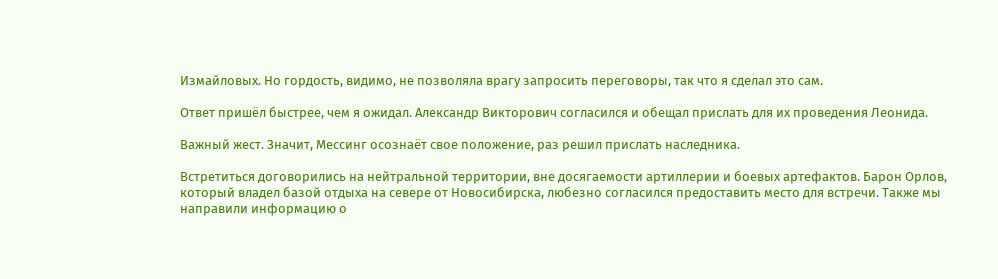Измайловых. Но гордость, видимо, не позволяла врагу запросить переговоры, так что я сделал это сам.

Ответ пришёл быстрее, чем я ожидал. Александр Викторович согласился и обещал прислать для их проведения Леонида.

Важный жест. Значит, Мессинг осознаёт свое положение, раз решил прислать наследника.

Встретиться договорились на нейтральной территории, вне досягаемости артиллерии и боевых артефактов. Барон Орлов, который владел базой отдыха на севере от Новосибирска, любезно согласился предоставить место для встречи. Также мы направили информацию о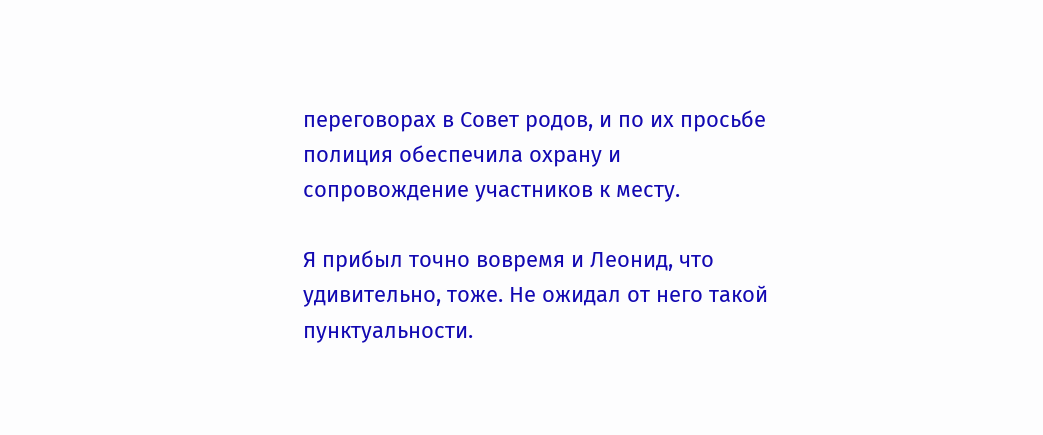переговорах в Совет родов, и по их просьбе полиция обеспечила охрану и сопровождение участников к месту.

Я прибыл точно вовремя и Леонид, что удивительно, тоже. Не ожидал от него такой пунктуальности.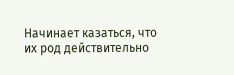Начинает казаться, что их род действительно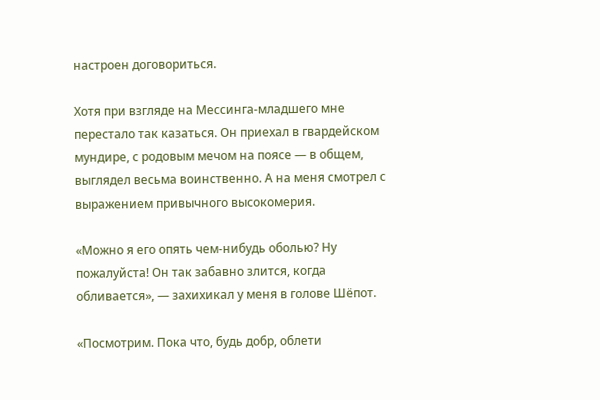настроен договориться.

Хотя при взгляде на Мессинга-младшего мне перестало так казаться. Он приехал в гвардейском мундире, с родовым мечом на поясе — в общем, выглядел весьма воинственно. А на меня смотрел с выражением привычного высокомерия.

«Можно я его опять чем-нибудь оболью? Ну пожалуйста! Он так забавно злится, когда обливается», — захихикал у меня в голове Шёпот.

«Посмотрим. Пока что, будь добр, облети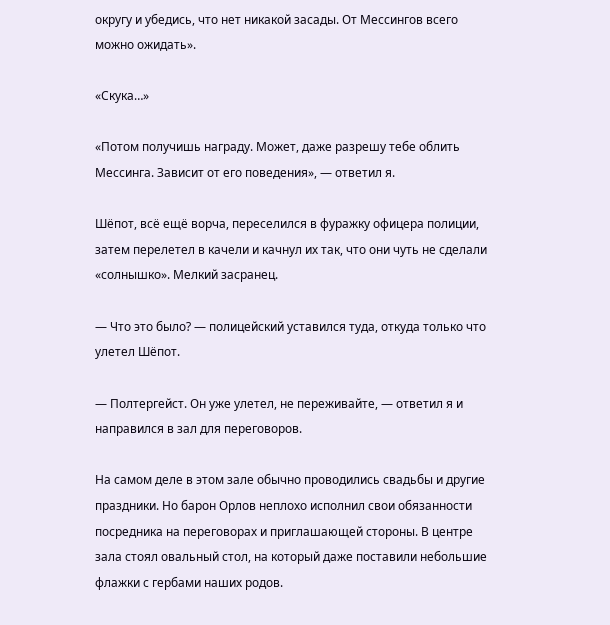округу и убедись, что нет никакой засады. От Мессингов всего можно ожидать».

«Скука…»

«Потом получишь награду. Может, даже разрешу тебе облить Мессинга. Зависит от его поведения», — ответил я.

Шёпот, всё ещё ворча, переселился в фуражку офицера полиции, затем перелетел в качели и качнул их так, что они чуть не сделали «солнышко». Мелкий засранец.

— Что это было? — полицейский уставился туда, откуда только что улетел Шёпот.

— Полтергейст. Он уже улетел, не переживайте, — ответил я и направился в зал для переговоров.

На самом деле в этом зале обычно проводились свадьбы и другие праздники. Но барон Орлов неплохо исполнил свои обязанности посредника на переговорах и приглашающей стороны. В центре зала стоял овальный стол, на который даже поставили небольшие флажки с гербами наших родов.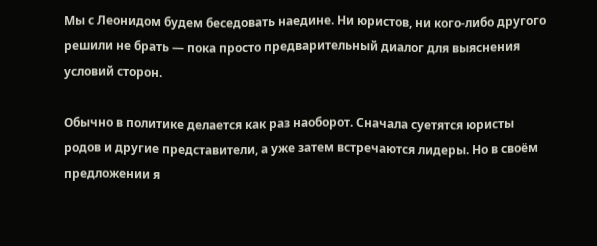Мы с Леонидом будем беседовать наедине. Ни юристов, ни кого-либо другого решили не брать — пока просто предварительный диалог для выяснения условий сторон.

Обычно в политике делается как раз наоборот. Сначала суетятся юристы родов и другие представители, а уже затем встречаются лидеры. Но в своём предложении я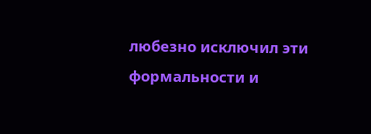любезно исключил эти формальности и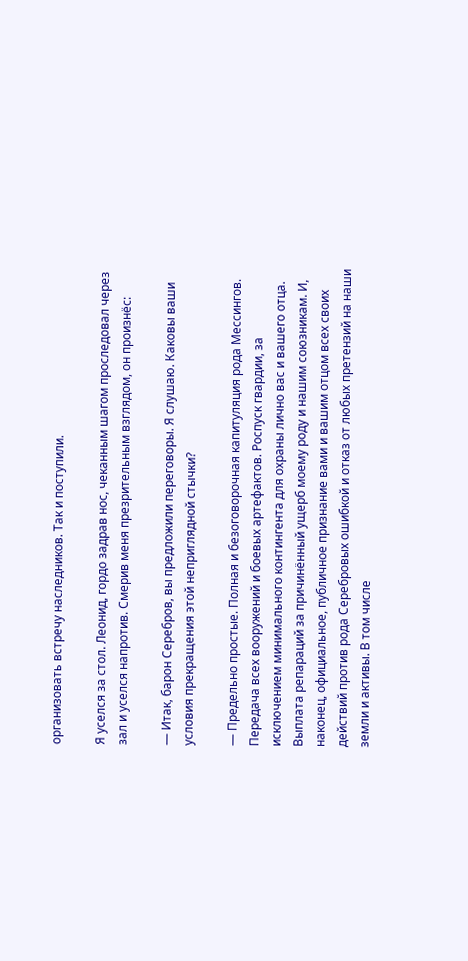организовать встречу наследников. Так и поступили.

Я уселся за стол. Леонид, гордо задрав нос, чеканным шагом проследовал через зал и уселся напротив. Смерив меня презрительным взглядом, он произнёс:

— Итак, барон Серебров, вы предложили переговоры. Я слушаю. Каковы ваши условия прекращения этой неприглядной стычки?

— Предельно простые. Полная и безоговорочная капитуляция рода Мессингов. Передача всех вооружений и боевых артефактов. Роспуск гвардии, за исключением минимального контингента для охраны лично вас и вашего отца. Выплата репараций за причинённый ущерб моему роду и нашим союзникам. И, наконец, официальное, публичное признание вами и вашим отцом всех своих действий против рода Серебровых ошибкой и отказ от любых претензий на наши земли и активы. В том числе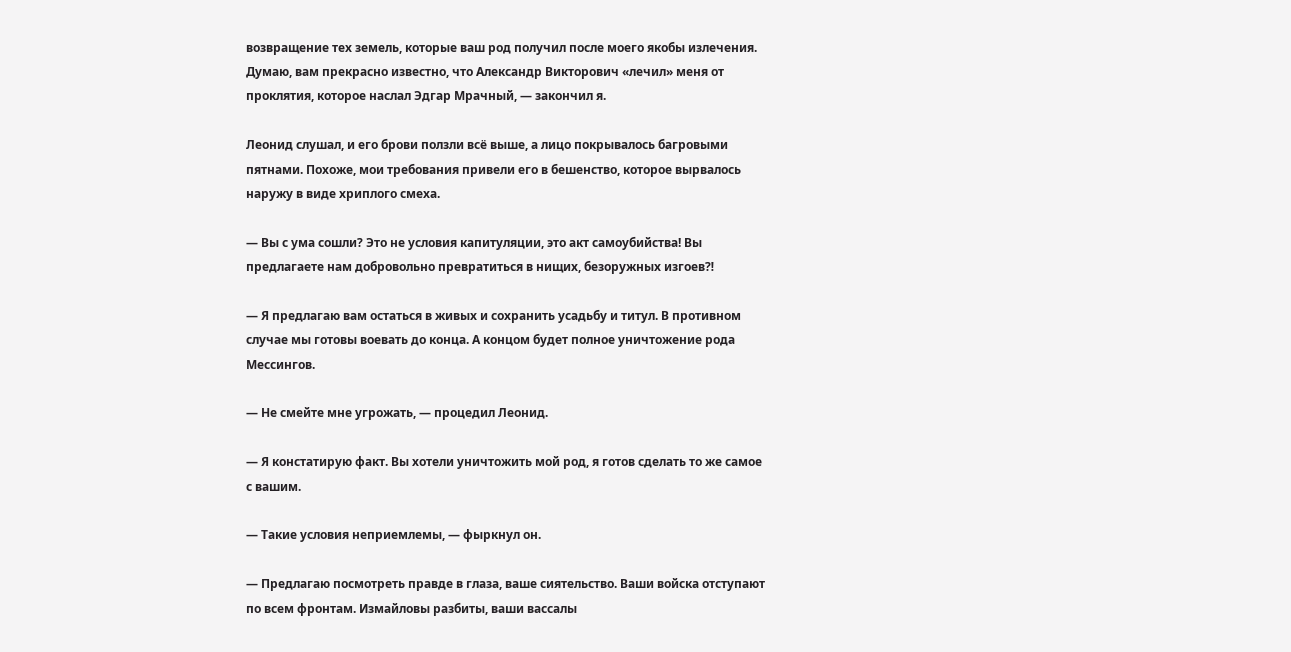возвращение тех земель, которые ваш род получил после моего якобы излечения. Думаю, вам прекрасно известно, что Александр Викторович «лечил» меня от проклятия, которое наслал Эдгар Мрачный, — закончил я.

Леонид слушал, и его брови ползли всё выше, а лицо покрывалось багровыми пятнами. Похоже, мои требования привели его в бешенство, которое вырвалось наружу в виде хриплого смеха.

— Вы с ума сошли? Это не условия капитуляции, это акт самоубийства! Вы предлагаете нам добровольно превратиться в нищих, безоружных изгоев⁈

— Я предлагаю вам остаться в живых и сохранить усадьбу и титул. В противном случае мы готовы воевать до конца. А концом будет полное уничтожение рода Мессингов.

— Не смейте мне угрожать, — процедил Леонид.

— Я констатирую факт. Вы хотели уничтожить мой род, я готов сделать то же самое с вашим.

— Такие условия неприемлемы, — фыркнул он.

— Предлагаю посмотреть правде в глаза, ваше сиятельство. Ваши войска отступают по всем фронтам. Измайловы разбиты, ваши вассалы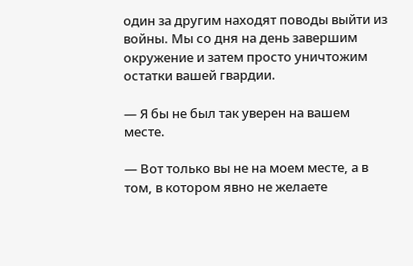один за другим находят поводы выйти из войны. Мы со дня на день завершим окружение и затем просто уничтожим остатки вашей гвардии.

— Я бы не был так уверен на вашем месте.

— Вот только вы не на моем месте, а в том, в котором явно не желаете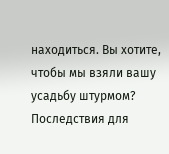находиться. Вы хотите, чтобы мы взяли вашу усадьбу штурмом? Последствия для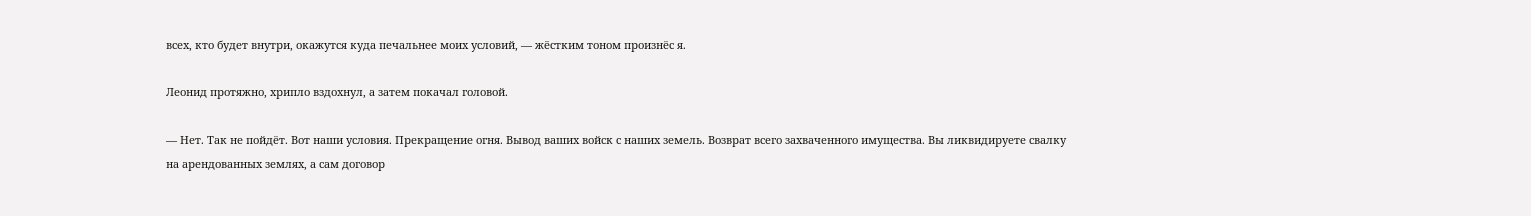всех, кто будет внутри, окажутся куда печальнее моих условий, — жёстким тоном произнёс я.

Леонид протяжно, хрипло вздохнул, а затем покачал головой.

— Нет. Так не пойдёт. Вот наши условия. Прекращение огня. Вывод ваших войск с наших земель. Возврат всего захваченного имущества. Вы ликвидируете свалку на арендованных землях, а сам договор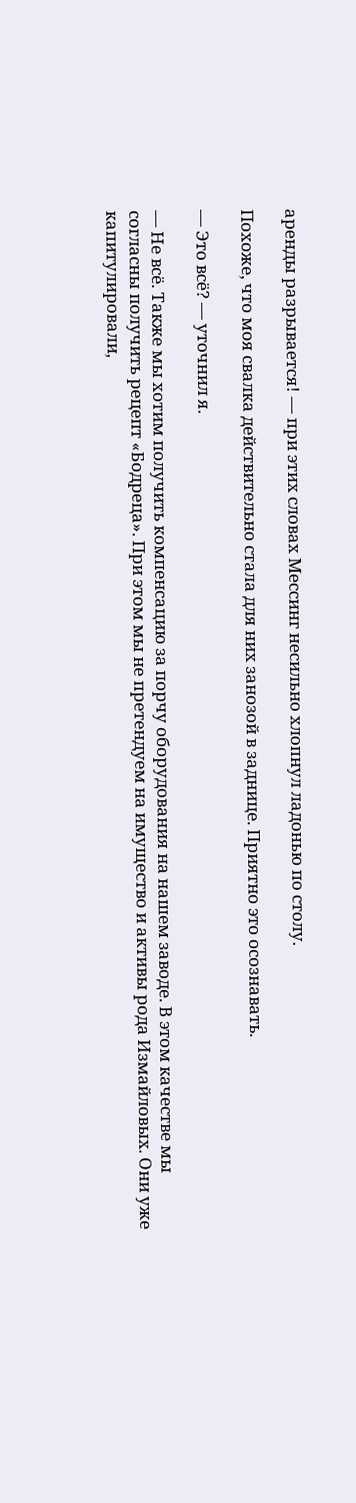аренды разрывается! — при этих словах Мессинг несильно хлопнул ладонью по столу.

Похоже, что моя свалка действительно стала для них занозой в заднице. Приятно это осознавать.

— Это всё? — уточнил я.

— Не всё. Также мы хотим получить компенсацию за порчу оборудования на нашем заводе. В этом качестве мы согласны получить рецепт «Бодреца». При этом мы не претендуем на имущество и активы рода Измайловых. Они уже капитулировали,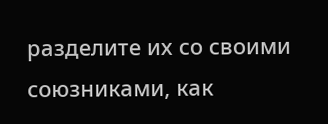разделите их со своими союзниками, как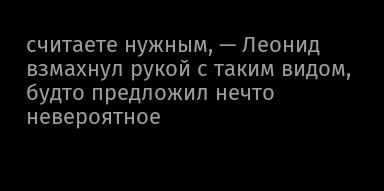считаете нужным, — Леонид взмахнул рукой с таким видом, будто предложил нечто невероятное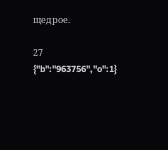щедрое.

27
{"b":"963756","o":1}